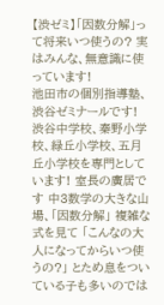【渋ゼミ】「因数分解」って将来いつ使うの? 実はみんな、無意識に使っています!
池田市の個別指導塾、渋谷ゼミナールです! 渋谷中学校、秦野小学校、緑丘小学校、五月丘小学校を専門としています! 室長の廣居です 中3数学の大きな山場、「因数分解」 複雑な式を見て 「こんなの大人になってからいつ使うの?」 とため息をついている子も多いのでは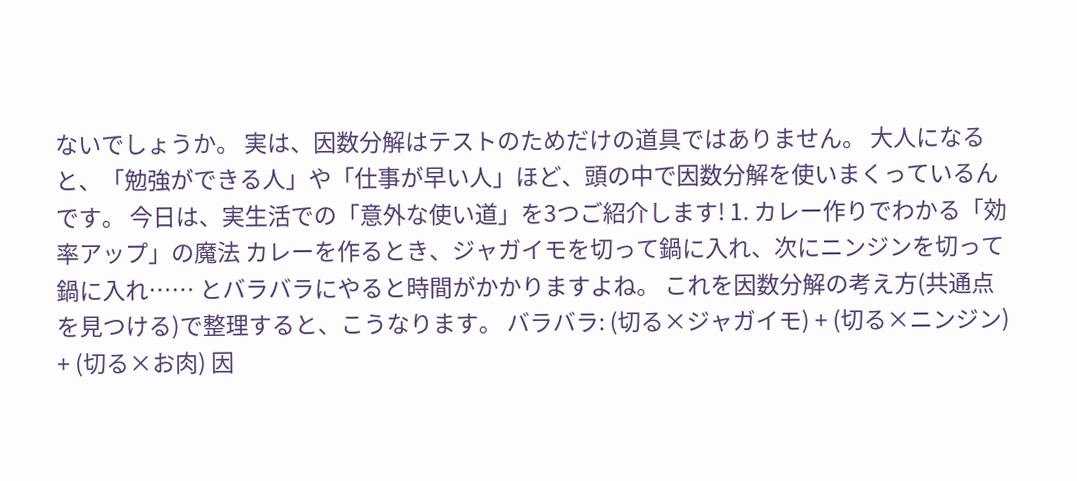ないでしょうか。 実は、因数分解はテストのためだけの道具ではありません。 大人になると、「勉強ができる人」や「仕事が早い人」ほど、頭の中で因数分解を使いまくっているんです。 今日は、実生活での「意外な使い道」を3つご紹介します! 1. カレー作りでわかる「効率アップ」の魔法 カレーを作るとき、ジャガイモを切って鍋に入れ、次にニンジンを切って鍋に入れ…… とバラバラにやると時間がかかりますよね。 これを因数分解の考え方(共通点を見つける)で整理すると、こうなります。 バラバラ: (切る×ジャガイモ) + (切る×ニンジン) + (切る×お肉) 因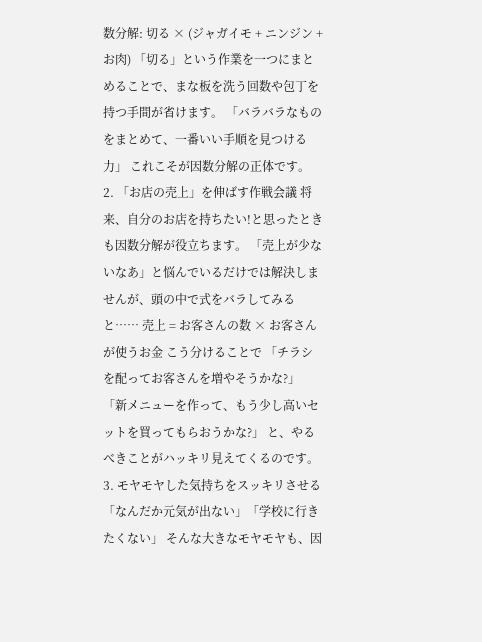数分解: 切る × (ジャガイモ + ニンジン + お肉) 「切る」という作業を一つにまとめることで、まな板を洗う回数や包丁を持つ手間が省けます。 「バラバラなものをまとめて、一番いい手順を見つける力」 これこそが因数分解の正体です。 2. 「お店の売上」を伸ばす作戦会議 将来、自分のお店を持ちたい!と思ったときも因数分解が役立ちます。 「売上が少ないなあ」と悩んでいるだけでは解決しませんが、頭の中で式をバラしてみると…… 売上 = お客さんの数 × お客さんが使うお金 こう分けることで 「チラシを配ってお客さんを増やそうかな?」 「新メニューを作って、もう少し高いセットを買ってもらおうかな?」 と、やるべきことがハッキリ見えてくるのです。 3. モヤモヤした気持ちをスッキリさせる 「なんだか元気が出ない」「学校に行きたくない」 そんな大きなモヤモヤも、因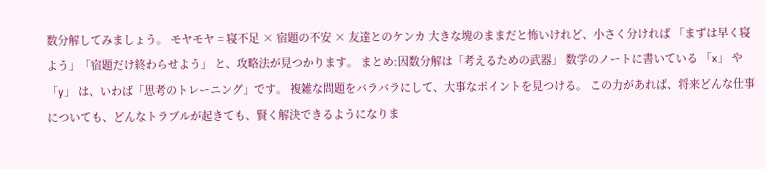数分解してみましょう。 モヤモヤ = 寝不足 × 宿題の不安 × 友達とのケンカ 大きな塊のままだと怖いけれど、小さく分ければ 「まずは早く寝よう」「宿題だけ終わらせよう」 と、攻略法が見つかります。 まとめ:因数分解は「考えるための武器」 数学のノートに書いている 「x」 や 「y」 は、いわば「思考のトレーニング」です。 複雑な問題をバラバラにして、大事なポイントを見つける。 この力があれば、将来どんな仕事についても、どんなトラブルが起きても、賢く解決できるようになりま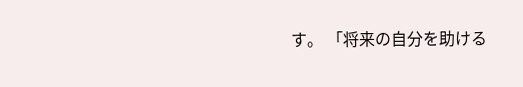す。 「将来の自分を助ける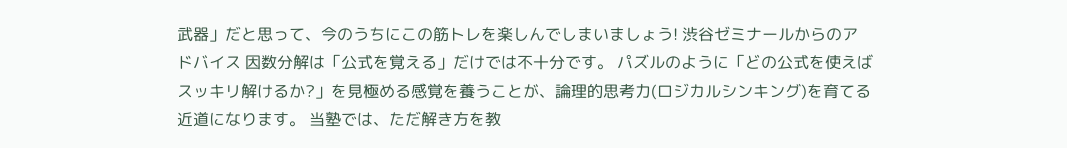武器」だと思って、今のうちにこの筋トレを楽しんでしまいましょう! 渋谷ゼミナールからのアドバイス 因数分解は「公式を覚える」だけでは不十分です。 パズルのように「どの公式を使えばスッキリ解けるか?」を見極める感覚を養うことが、論理的思考力(ロジカルシンキング)を育てる近道になります。 当塾では、ただ解き方を教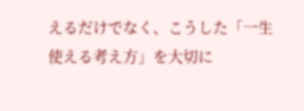えるだけでなく、こうした「一生使える考え方」を大切に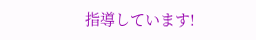指導しています!